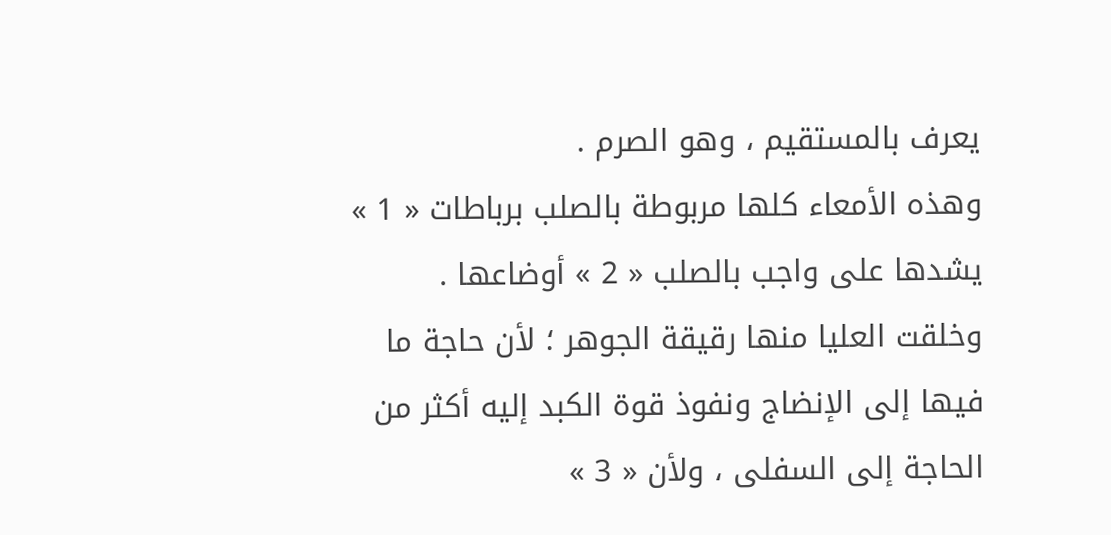يعرف بالمستقيم ، وهو الصرم .
وهذه الأمعاء كلها مربوطة بالصلب برباطات « 1 » يشدها على واجب بالصلب « 2 » أوضاعها .
وخلقت العليا منها رقيقة الجوهر ؛ لأن حاجة ما فيها إلى الإنضاج ونفوذ قوة الكبد إليه أكثر من الحاجة إلى السفلى ، ولأن « 3 »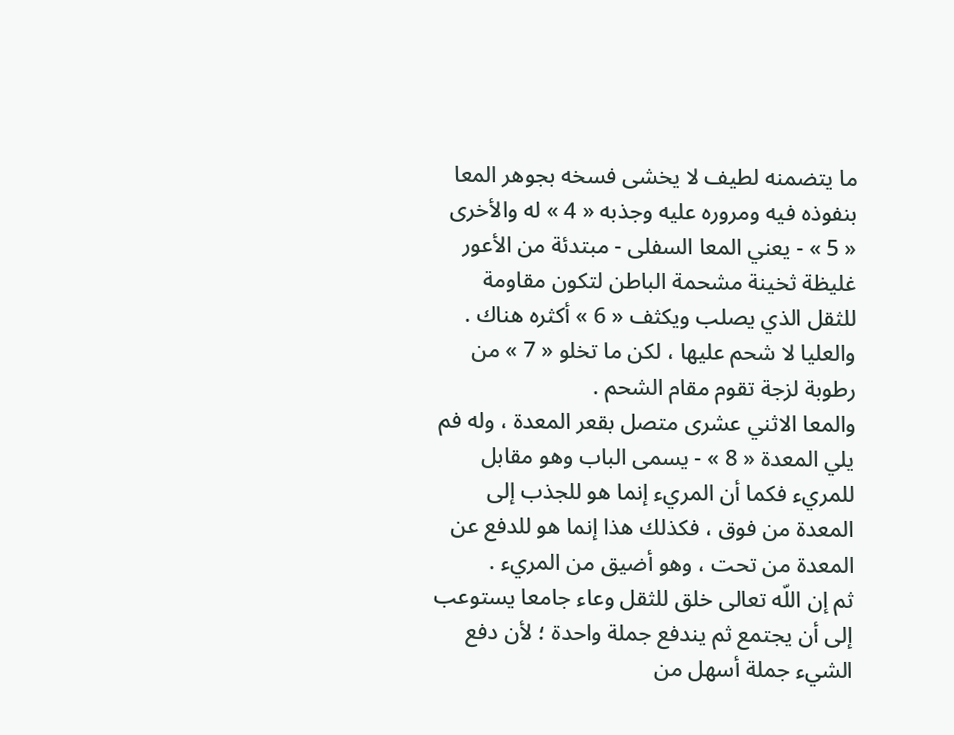ما يتضمنه لطيف لا يخشى فسخه بجوهر المعا بنفوذه فيه ومروره عليه وجذبه « 4 » له والأخرى « 5 » - يعني المعا السفلى - مبتدئة من الأعور غليظة ثخينة مشحمة الباطن لتكون مقاومة للثقل الذي يصلب ويكثف « 6 » أكثره هناك .
والعليا لا شحم عليها ، لكن ما تخلو « 7 » من رطوبة لزجة تقوم مقام الشحم .
والمعا الاثني عشرى متصل بقعر المعدة ، وله فم يلي المعدة « 8 » - يسمى الباب وهو مقابل للمريء فكما أن المريء إنما هو للجذب إلى المعدة من فوق ، فكذلك هذا إنما هو للدفع عن المعدة من تحت ، وهو أضيق من المريء .
ثم إن اللّه تعالى خلق للثقل وعاء جامعا يستوعب إلى أن يجتمع ثم يندفع جملة واحدة ؛ لأن دفع الشيء جملة أسهل من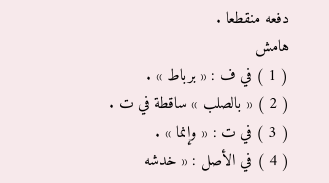دفعه منقطعا .
هامش
( 1 ) في ف : « برباط » .
( 2 ) « بالصلب » ساقطة في ت .
( 3 ) في ت : « وإنما » .
( 4 ) في الأصل : « خدشه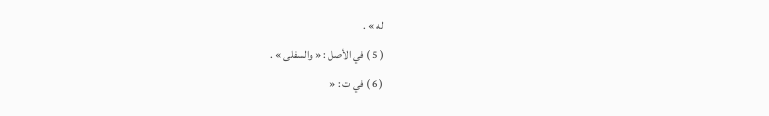له » .
( 5 ) في الأصل : « والسفلى » .
( 6 ) في ت : «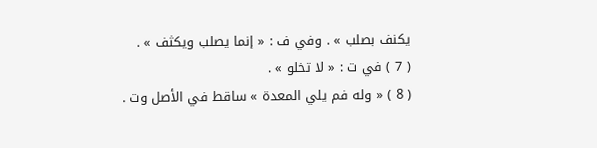يكنف بصلب » . وفي ف : « إنما يصلب ويكثف » .
( 7 ) في ت : « لا تخلو » .
( 8 ) « وله فم يلي المعدة » ساقط في الأصل وت .